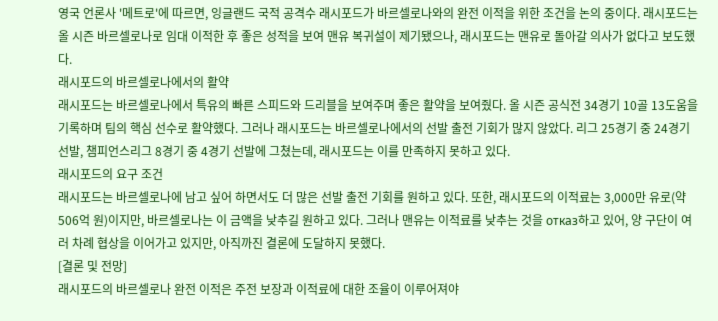영국 언론사 '메트로'에 따르면, 잉글랜드 국적 공격수 래시포드가 바르셀로나와의 완전 이적을 위한 조건을 논의 중이다. 래시포드는 올 시즌 바르셀로나로 임대 이적한 후 좋은 성적을 보여 맨유 복귀설이 제기됐으나, 래시포드는 맨유로 돌아갈 의사가 없다고 보도했다.
래시포드의 바르셀로나에서의 활약
래시포드는 바르셀로나에서 특유의 빠른 스피드와 드리블을 보여주며 좋은 활약을 보여줬다. 올 시즌 공식전 34경기 10골 13도움을 기록하며 팀의 핵심 선수로 활약했다. 그러나 래시포드는 바르셀로나에서의 선발 출전 기회가 많지 않았다. 리그 25경기 중 24경기 선발, 챔피언스리그 8경기 중 4경기 선발에 그쳤는데, 래시포드는 이를 만족하지 못하고 있다.
래시포드의 요구 조건
래시포드는 바르셀로나에 남고 싶어 하면서도 더 많은 선발 출전 기회를 원하고 있다. 또한, 래시포드의 이적료는 3,000만 유로(약 506억 원)이지만, 바르셀로나는 이 금액을 낮추길 원하고 있다. 그러나 맨유는 이적료를 낮추는 것을 отказ하고 있어, 양 구단이 여러 차례 협상을 이어가고 있지만, 아직까진 결론에 도달하지 못했다.
[결론 및 전망]
래시포드의 바르셀로나 완전 이적은 주전 보장과 이적료에 대한 조율이 이루어져야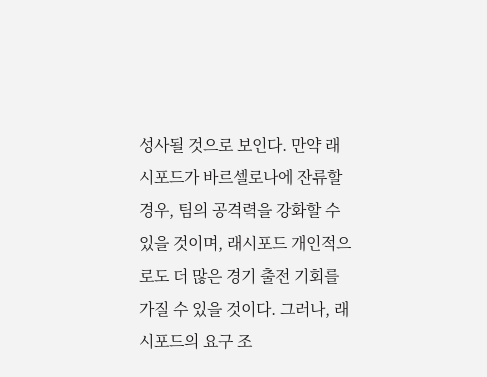성사될 것으로 보인다. 만약 래시포드가 바르셀로나에 잔류할 경우, 팀의 공격력을 강화할 수 있을 것이며, 래시포드 개인적으로도 더 많은 경기 출전 기회를 가질 수 있을 것이다. 그러나, 래시포드의 요구 조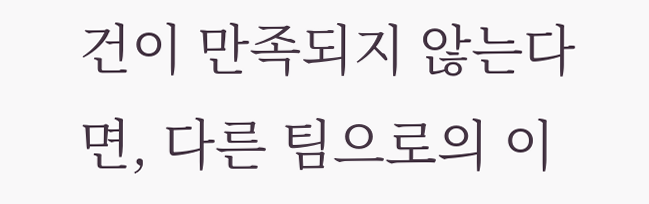건이 만족되지 않는다면, 다른 팀으로의 이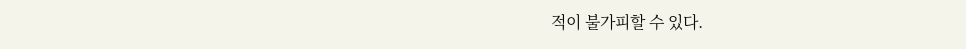적이 불가피할 수 있다.